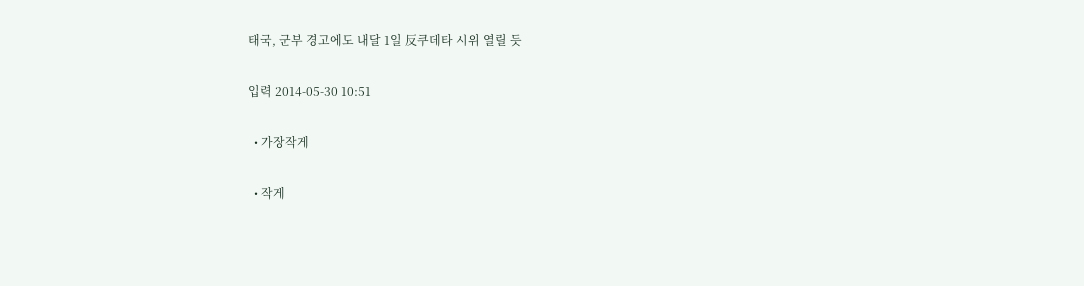태국, 군부 경고에도 내달 1일 反쿠데타 시위 열릴 듯

입력 2014-05-30 10:51

  • 가장작게

  • 작게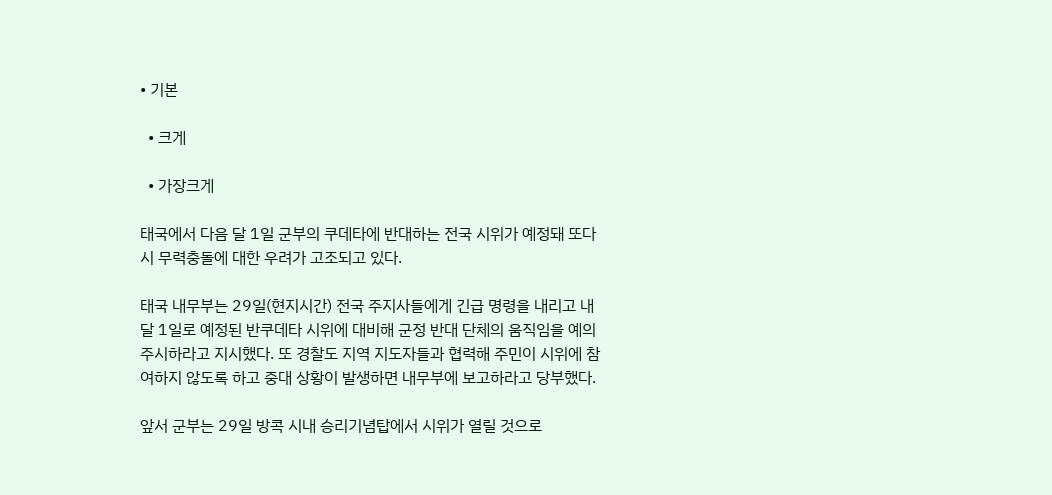• 기본

  • 크게

  • 가장크게

태국에서 다음 달 1일 군부의 쿠데타에 반대하는 전국 시위가 예정돼 또다시 무력충돌에 대한 우려가 고조되고 있다.

태국 내무부는 29일(현지시간) 전국 주지사들에게 긴급 명령을 내리고 내달 1일로 예정된 반쿠데타 시위에 대비해 군정 반대 단체의 움직임을 예의주시하라고 지시했다. 또 경찰도 지역 지도자들과 협력해 주민이 시위에 참여하지 않도록 하고 중대 상황이 발생하면 내무부에 보고하라고 당부했다.

앞서 군부는 29일 방콕 시내 승리기념탑에서 시위가 열릴 것으로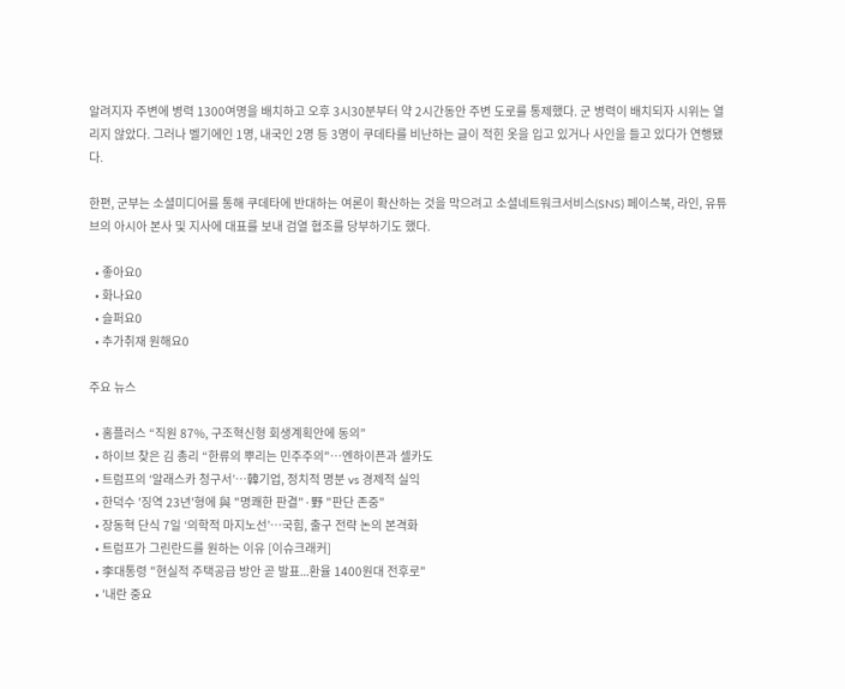알려지자 주변에 병력 1300여명을 배치하고 오후 3시30분부터 약 2시간동안 주변 도로를 통제했다. 군 병력이 배치되자 시위는 열리지 않았다. 그러나 벨기에인 1명, 내국인 2명 등 3명이 쿠데타를 비난하는 글이 적힌 옷을 입고 있거나 사인을 들고 있다가 연행됐다.

한편, 군부는 소셜미디어를 통해 쿠데타에 반대하는 여론이 확산하는 것을 막으려고 소셜네트워크서비스(SNS) 페이스북, 라인, 유튜브의 아시아 본사 및 지사에 대표를 보내 검열 협조를 당부하기도 했다.

  • 좋아요0
  • 화나요0
  • 슬퍼요0
  • 추가취재 원해요0

주요 뉴스

  • 홈플러스 “직원 87%, 구조혁신형 회생계획안에 동의”
  • 하이브 찾은 김 총리 “한류의 뿌리는 민주주의"⋯엔하이픈과 셀카도
  • 트럼프의 ‘알래스카 청구서’…韓기업, 정치적 명분 vs 경제적 실익
  • 한덕수 '징역 23년'형에 與 "명쾌한 판결"·野 "판단 존중"
  • 장동혁 단식 7일 ‘의학적 마지노선’…국힘, 출구 전략 논의 본격화
  • 트럼프가 그린란드를 원하는 이유 [이슈크래커]
  • 李대통령 "현실적 주택공급 방안 곧 발표...환율 1400원대 전후로"
  • '내란 중요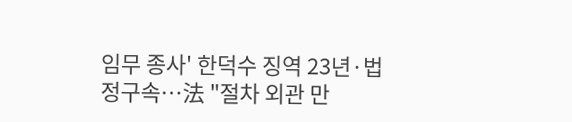임무 종사' 한덕수 징역 23년·법정구속…法 "절차 외관 만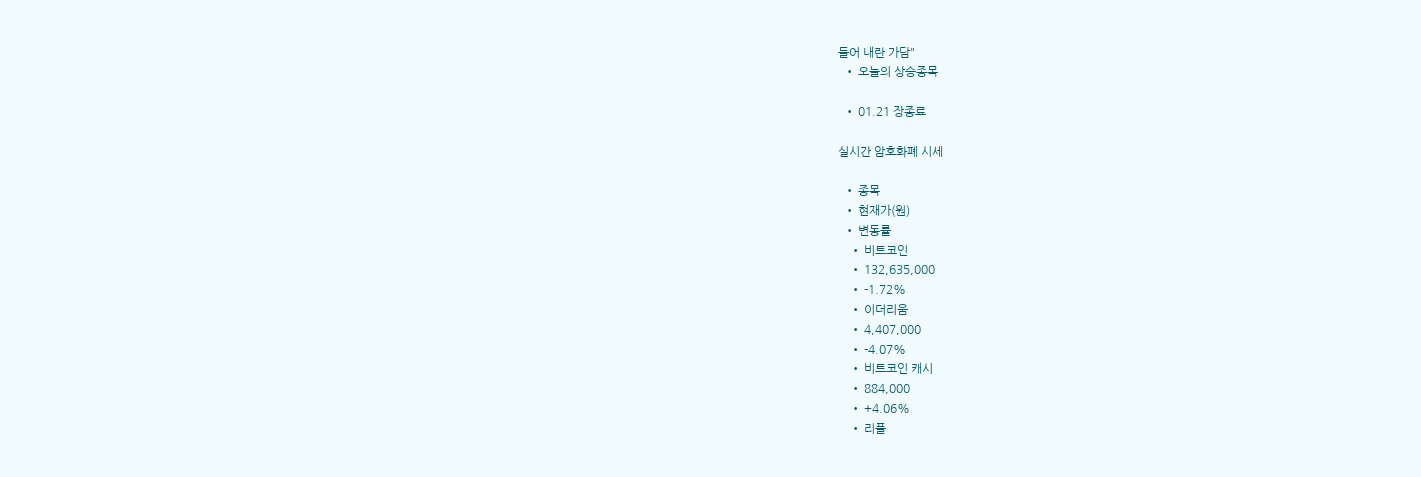들어 내란 가담"
  • 오늘의 상승종목

  • 01.21 장종료

실시간 암호화폐 시세

  • 종목
  • 현재가(원)
  • 변동률
    • 비트코인
    • 132,635,000
    • -1.72%
    • 이더리움
    • 4,407,000
    • -4.07%
    • 비트코인 캐시
    • 884,000
    • +4.06%
    • 리플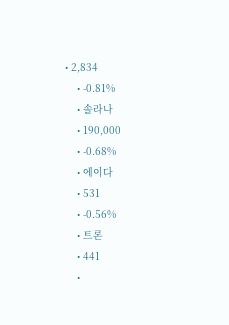• 2,834
    • -0.81%
    • 솔라나
    • 190,000
    • -0.68%
    • 에이다
    • 531
    • -0.56%
    • 트론
    • 441
    •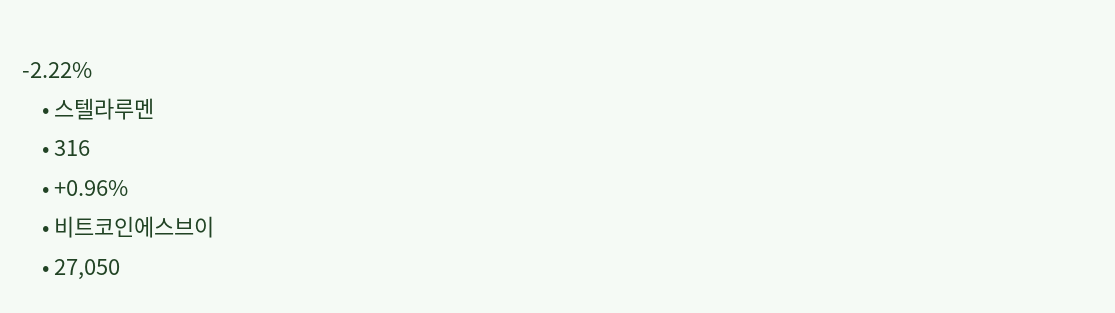-2.22%
    • 스텔라루멘
    • 316
    • +0.96%
    • 비트코인에스브이
    • 27,050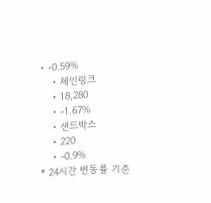• -0.59%
    • 체인링크
    • 18,280
    • -1.67%
    • 샌드박스
    • 220
    • -0.9%
* 24시간 변동률 기준